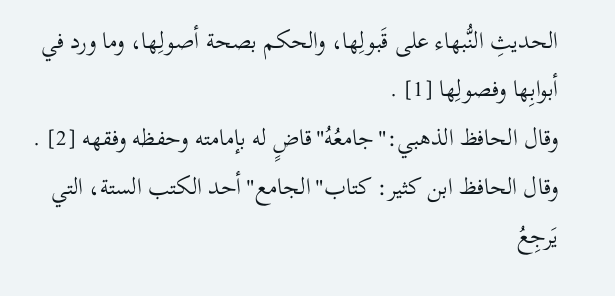الحديثِ النُّبهاء على قَبولِها، والحكم بصحة أصولِها، وما ورد في أبوابِها وفصولِها [1] .
وقال الحافظ الذهبي:"جامعُهُ"قاضٍ له بإمامته وحفظه وفقهه [2] .
وقال الحافظ ابن كثير: كتاب"الجامع"أحد الكتب الستة، التي يَرجِعُ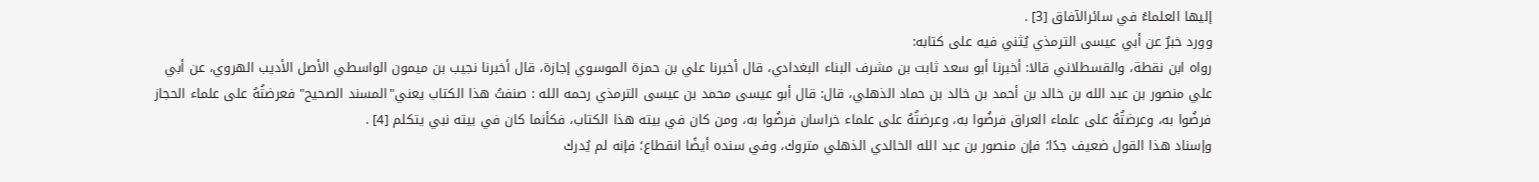إليها العلماءُ في سائرالآفاق [3] .
وورد خبرٌ عن أبي عيسى الترمذي يُثني فيه على كتابه:
رواه ابن نقطة، والقسطلاني قالا: أخبرنا أبو سعد ثابت بن مشرف البناء البغدادي، قال أخبرنا علي بن حمزة الموسوي إجازة، قال أخبرنا نجيب بن ميمون الواسطي الأصل الأديب الهروي، عن أبي علي منصور بن عبد الله بن خالد بن أحمد بن خالد بن حماد الذهلي، قال: قال أبو عيسى محمد بن عيسى الترمذي رحمه الله : صنفتُ هذا الكتاب يعني"المسند الصحيح" فعرضتُهُ على علماء الحجاز فرضُوا به، وعرضتُهُ على علماء العراق فرضُوا به، وعرضتُهُ على علماء خراسان فرضُوا به، ومن كان في بيته هذا الكتاب، فكأنما كان في بيته نبي يتكلم [4] .
وإسناد هذا القول ضعيف جدًا؛ فإن منصور بن عبد الله الخالدي الذهلي متروك، وفي سنده أيضًا انقطاع؛ فإنه لم يُدرك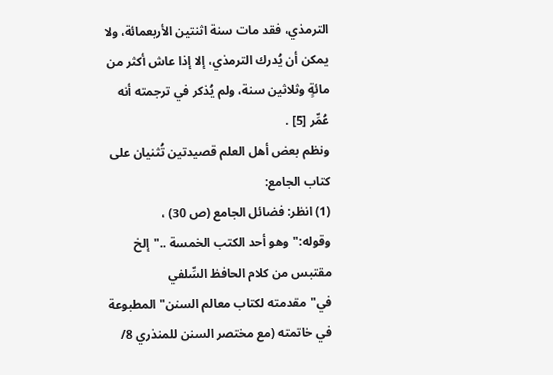الترمذي، فقد مات سنة اثنتين الأربعمائة، ولا يمكن أن يُدرك الترمذي، إلا إذا عاش أكثر من مائةٍ وثلاثين سنة، ولم يُذكر في ترجمته أنه عُمِّر [5] .
ونظم بعض أهل العلم قصيدتين تُثنيان على كتاب الجامع:
(1) انظر: فضائل الجامع (ص 30) ، وقوله:"وهو أحد الكتب الخمسة .."إلخ مقتبس من كلام الحافظ السِّلفي في"مقدمته لكتاب معالم السنن"المطبوعة في خاتمته (مع مختصر السنن للمنذري 8/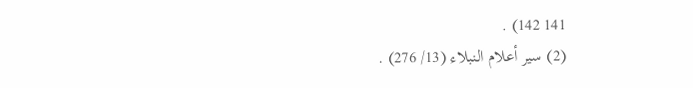141 142) .
(2) سير أعلام النبلاء (13/ 276) .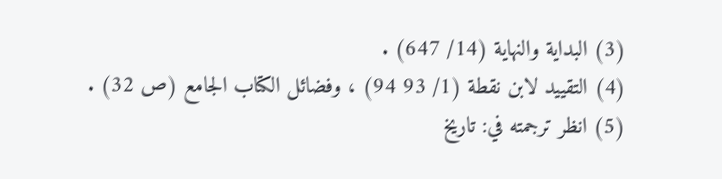(3) البداية والنهاية (14/ 647) .
(4) التقييد لابن نقطة (1/ 93 94) ، وفضائل الكتاب الجامع (ص 32) .
(5) انظر ترجمته في: تاريخ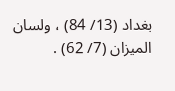بغداد (13/ 84) ، ولسان الميزان (7/ 62) .